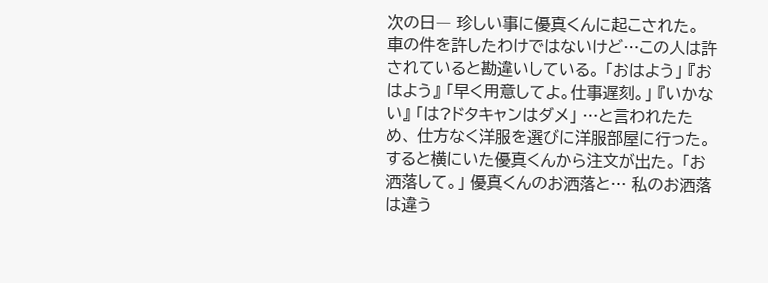次の日― 珍しい事に優真くんに起こされた。 車の件を許したわけではないけど…この人は許されていると勘違いしている。 「おはよう」 『おはよう』 「早く用意してよ。仕事遅刻。」 『いかない』 「は?ドタキャンはダメ」 …と言われたため、 仕方なく洋服を選びに洋服部屋に行った。 すると横にいた優真くんから注文が出た。 「お洒落して。」 優真くんのお洒落と… 私のお洒落は違う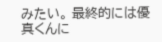みたい。 最終的には優真くんに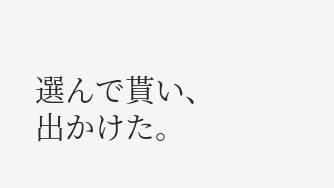選んで貰い、出かけた。